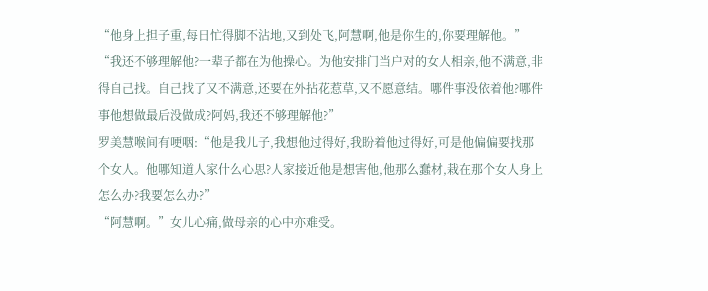“他身上担子重,每日忙得脚不沾地,又到处飞,阿慧啊,他是你生的,你要理解他。”
“我还不够理解他?一辈子都在为他操心。为他安排门当户对的女人相亲,他不满意,非得自己找。自己找了又不满意,还要在外拈花惹草,又不愿意结。哪件事没依着他?哪件事他想做最后没做成?阿妈,我还不够理解他?”
罗美慧喉间有哽咽:“他是我儿子,我想他过得好,我盼着他过得好,可是他偏偏要找那个女人。他哪知道人家什么心思?人家接近他是想害他,他那么蠢材,栽在那个女人身上怎么办?我要怎么办?”
“阿慧啊。”女儿心痛,做母亲的心中亦难受。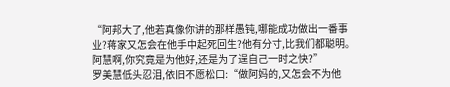“阿邦大了,他若真像你讲的那样愚钝,哪能成功做出一番事业?蒋家又怎会在他手中起死回生?他有分寸,比我们都聪明。阿慧啊,你究竟是为他好,还是为了逞自己一时之快?”
罗美慧低头忍泪,依旧不愿松口:“做阿妈的,又怎会不为他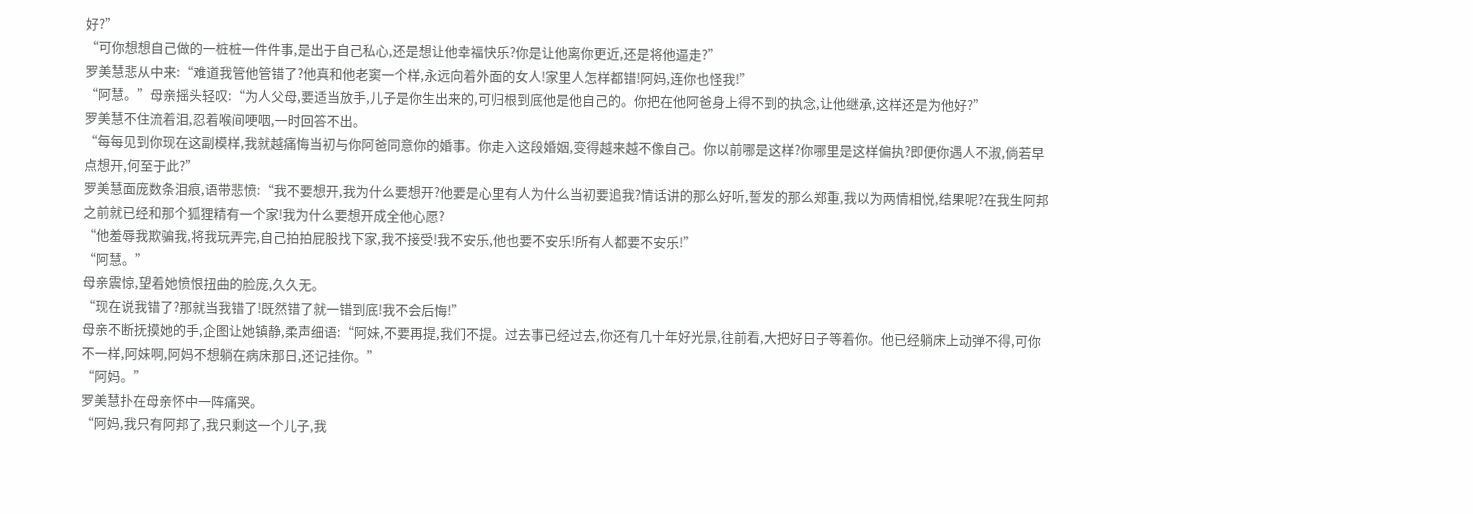好?”
“可你想想自己做的一桩桩一件件事,是出于自己私心,还是想让他幸福快乐?你是让他离你更近,还是将他逼走?”
罗美慧悲从中来:“难道我管他管错了?他真和他老窦一个样,永远向着外面的女人!家里人怎样都错!阿妈,连你也怪我!”
“阿慧。”母亲摇头轻叹:“为人父母,要适当放手,儿子是你生出来的,可归根到底他是他自己的。你把在他阿爸身上得不到的执念,让他继承,这样还是为他好?”
罗美慧不住流着泪,忍着喉间哽咽,一时回答不出。
“每每见到你现在这副模样,我就越痛悔当初与你阿爸同意你的婚事。你走入这段婚姻,变得越来越不像自己。你以前哪是这样?你哪里是这样偏执?即便你遇人不淑,倘若早点想开,何至于此?”
罗美慧面庞数条泪痕,语带悲愤:“我不要想开,我为什么要想开?他要是心里有人为什么当初要追我?情话讲的那么好听,誓发的那么郑重,我以为两情相悦,结果呢?在我生阿邦之前就已经和那个狐狸精有一个家!我为什么要想开成全他心愿?
“他羞辱我欺骗我,将我玩弄完,自己拍拍屁股找下家,我不接受!我不安乐,他也要不安乐!所有人都要不安乐!”
“阿慧。”
母亲震惊,望着她愤恨扭曲的脸庞,久久无。
“现在说我错了?那就当我错了!既然错了就一错到底!我不会后悔!”
母亲不断抚摸她的手,企图让她镇静,柔声细语:“阿妹,不要再提,我们不提。过去事已经过去,你还有几十年好光景,往前看,大把好日子等着你。他已经躺床上动弹不得,可你不一样,阿妹啊,阿妈不想躺在病床那日,还记挂你。”
“阿妈。”
罗美慧扑在母亲怀中一阵痛哭。
“阿妈,我只有阿邦了,我只剩这一个儿子,我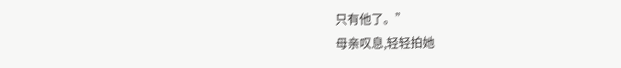只有他了。”
母亲叹息,轻轻拍她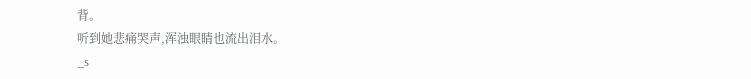背。
听到她悲痛哭声,浑浊眼睛也流出泪水。
_s